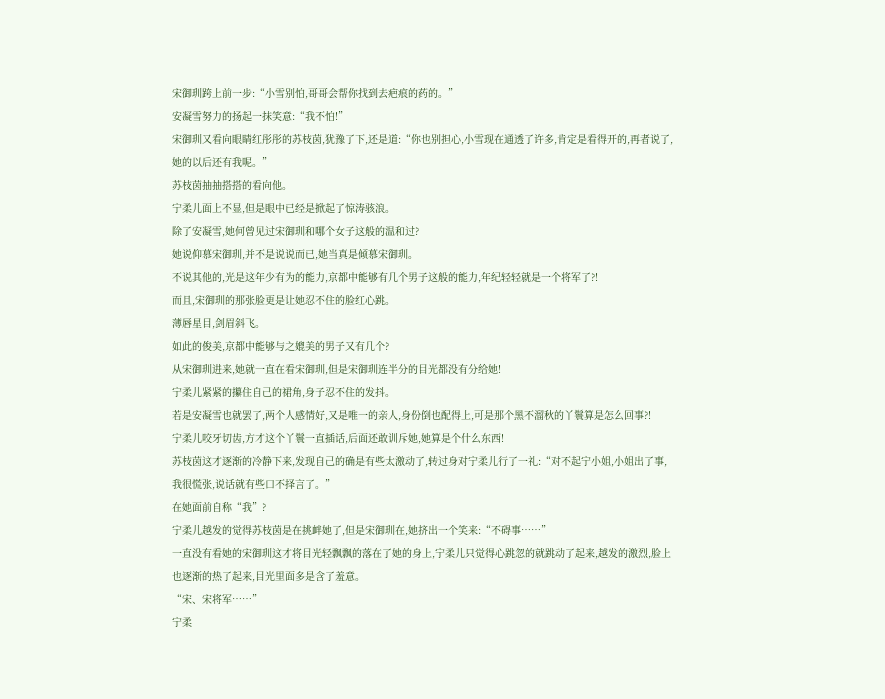宋御玔跨上前一步:“小雪别怕,哥哥会帮你找到去疤痕的药的。”
安凝雪努力的扬起一抹笑意:“我不怕!”
宋御玔又看向眼睛红彤彤的苏枝茵,犹豫了下,还是道:“你也别担心,小雪现在通透了许多,肯定是看得开的,再者说了,她的以后还有我呢。”
苏枝茵抽抽搭搭的看向他。
宁柔儿面上不显,但是眼中已经是掀起了惊涛骇浪。
除了安凝雪,她何曾见过宋御玔和哪个女子这般的温和过?
她说仰慕宋御玔,并不是说说而已,她当真是倾慕宋御玔。
不说其他的,光是这年少有为的能力,京都中能够有几个男子这般的能力,年纪轻轻就是一个将军了?!
而且,宋御玔的那张脸更是让她忍不住的脸红心跳。
薄唇星目,剑眉斜飞。
如此的俊美,京都中能够与之媲美的男子又有几个?
从宋御玔进来,她就一直在看宋御玔,但是宋御玔连半分的目光都没有分给她!
宁柔儿紧紧的攥住自己的裙角,身子忍不住的发抖。
若是安凝雪也就罢了,两个人感情好,又是唯一的亲人,身份倒也配得上,可是那个黑不溜秋的丫鬟算是怎么回事?!
宁柔儿咬牙切齿,方才这个丫鬟一直插话,后面还敢训斥她,她算是个什么东西!
苏枝茵这才逐渐的冷静下来,发现自己的确是有些太激动了,转过身对宁柔儿行了一礼:“对不起宁小姐,小姐出了事,我很慌张,说话就有些口不择言了。”
在她面前自称“我”?
宁柔儿越发的觉得苏枝茵是在挑衅她了,但是宋御玔在,她挤出一个笑来:“不碍事……”
一直没有看她的宋御玔这才将目光轻飘飘的落在了她的身上,宁柔儿只觉得心跳忽的就跳动了起来,越发的激烈,脸上也逐渐的热了起来,目光里面多是含了羞意。
“宋、宋将军……”
宁柔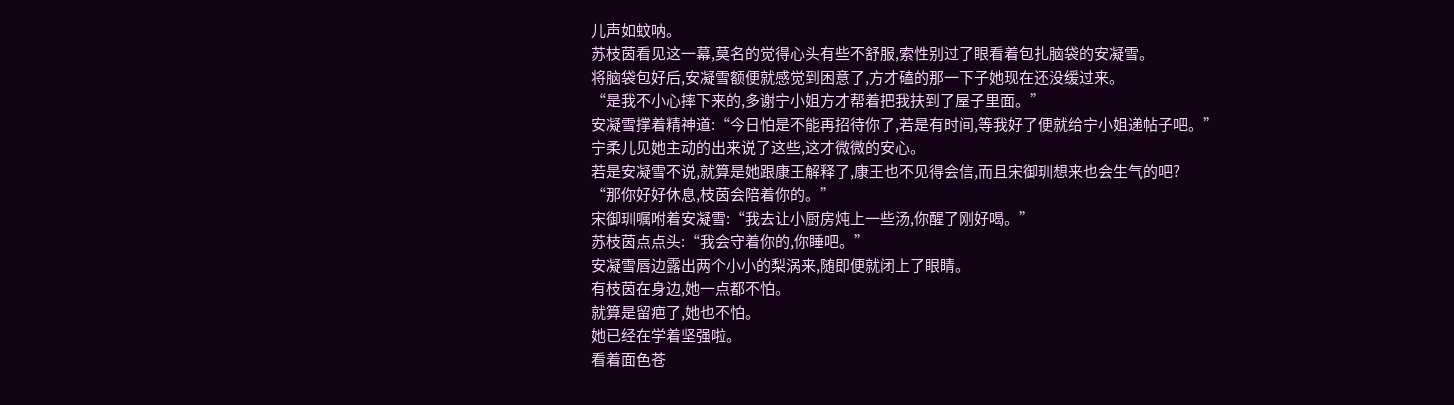儿声如蚊呐。
苏枝茵看见这一幕,莫名的觉得心头有些不舒服,索性别过了眼看着包扎脑袋的安凝雪。
将脑袋包好后,安凝雪额便就感觉到困意了,方才磕的那一下子她现在还没缓过来。
“是我不小心摔下来的,多谢宁小姐方才帮着把我扶到了屋子里面。”
安凝雪撑着精神道:“今日怕是不能再招待你了,若是有时间,等我好了便就给宁小姐递帖子吧。”
宁柔儿见她主动的出来说了这些,这才微微的安心。
若是安凝雪不说,就算是她跟康王解释了,康王也不见得会信,而且宋御玔想来也会生气的吧?
“那你好好休息,枝茵会陪着你的。”
宋御玔嘱咐着安凝雪:“我去让小厨房炖上一些汤,你醒了刚好喝。”
苏枝茵点点头:“我会守着你的,你睡吧。”
安凝雪唇边露出两个小小的梨涡来,随即便就闭上了眼睛。
有枝茵在身边,她一点都不怕。
就算是留疤了,她也不怕。
她已经在学着坚强啦。
看着面色苍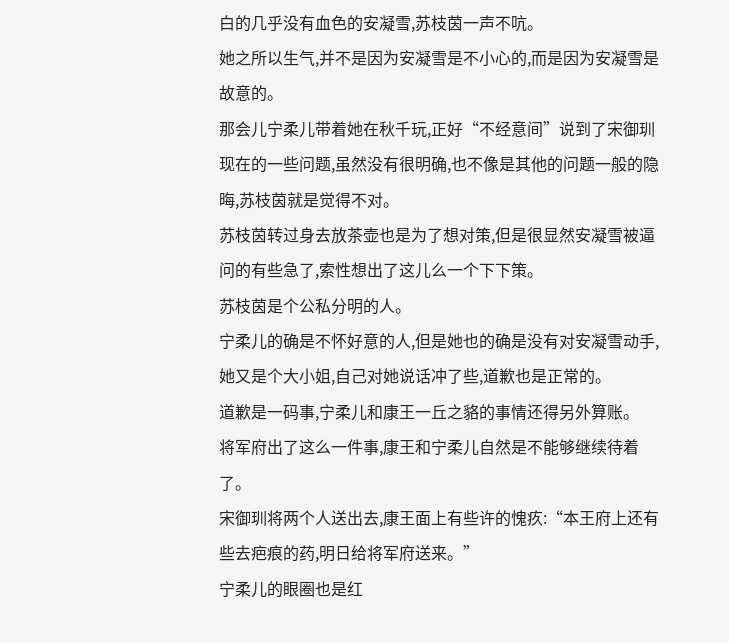白的几乎没有血色的安凝雪,苏枝茵一声不吭。
她之所以生气,并不是因为安凝雪是不小心的,而是因为安凝雪是故意的。
那会儿宁柔儿带着她在秋千玩,正好“不经意间”说到了宋御玔现在的一些问题,虽然没有很明确,也不像是其他的问题一般的隐晦,苏枝茵就是觉得不对。
苏枝茵转过身去放茶壶也是为了想对策,但是很显然安凝雪被逼问的有些急了,索性想出了这儿么一个下下策。
苏枝茵是个公私分明的人。
宁柔儿的确是不怀好意的人,但是她也的确是没有对安凝雪动手,她又是个大小姐,自己对她说话冲了些,道歉也是正常的。
道歉是一码事,宁柔儿和康王一丘之貉的事情还得另外算账。
将军府出了这么一件事,康王和宁柔儿自然是不能够继续待着了。
宋御玔将两个人送出去,康王面上有些许的愧疚:“本王府上还有些去疤痕的药,明日给将军府送来。”
宁柔儿的眼圈也是红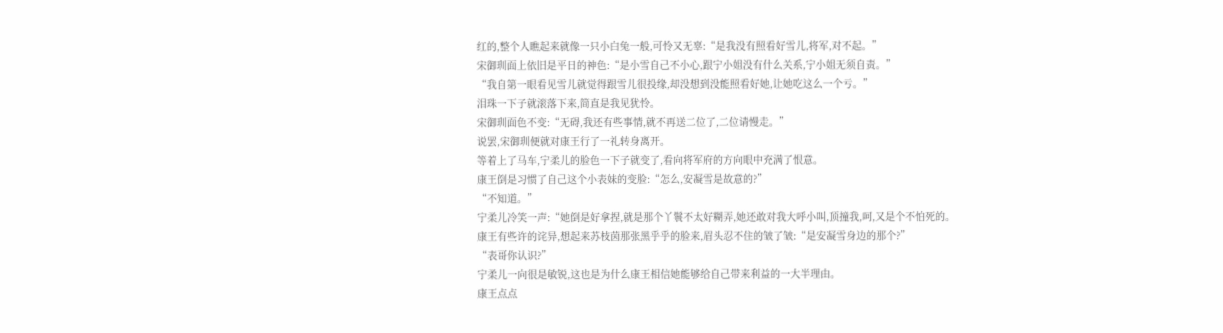红的,整个人瞧起来就像一只小白兔一般,可怜又无辜:“是我没有照看好雪儿,将军,对不起。”
宋御玔面上依旧是平日的神色:“是小雪自己不小心,跟宁小姐没有什么关系,宁小姐无须自责。”
“我自第一眼看见雪儿就觉得跟雪儿很投缘,却没想到没能照看好她,让她吃这么一个亏。”
泪珠一下子就滚落下来,简直是我见犹怜。
宋御玔面色不变:“无碍,我还有些事情,就不再送二位了,二位请慢走。”
说罢,宋御玔便就对康王行了一礼转身离开。
等着上了马车,宁柔儿的脸色一下子就变了,看向将军府的方向眼中充满了恨意。
康王倒是习惯了自己这个小表妹的变脸:“怎么,安凝雪是故意的?”
“不知道。”
宁柔儿冷笑一声:“她倒是好拿捏,就是那个丫鬟不太好糊弄,她还敢对我大呼小叫,顶撞我,呵,又是个不怕死的。
康王有些许的诧异,想起来苏枝茵那张黑乎乎的脸来,眉头忍不住的皱了皱:“是安凝雪身边的那个?”
“表哥你认识?”
宁柔儿一向很是敏锐,这也是为什么康王相信她能够给自己带来利益的一大半理由。
康王点点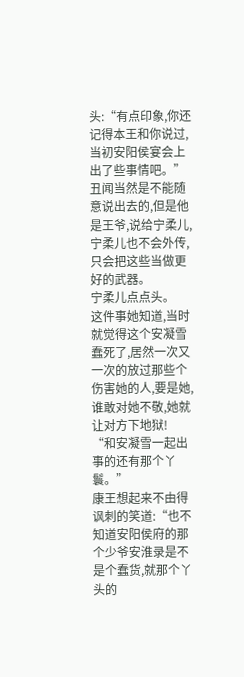头:“有点印象,你还记得本王和你说过,当初安阳侯宴会上出了些事情吧。”
丑闻当然是不能随意说出去的,但是他是王爷,说给宁柔儿,宁柔儿也不会外传,只会把这些当做更好的武器。
宁柔儿点点头。
这件事她知道,当时就觉得这个安凝雪蠢死了,居然一次又一次的放过那些个伤害她的人,要是她,谁敢对她不敬,她就让对方下地狱!
“和安凝雪一起出事的还有那个丫鬟。”
康王想起来不由得讽刺的笑道:“也不知道安阳侯府的那个少爷安淮录是不是个蠢货,就那个丫头的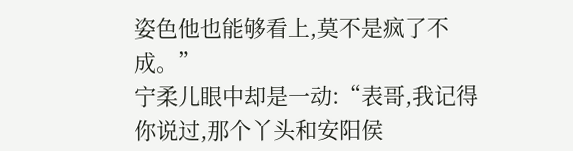姿色他也能够看上,莫不是疯了不成。”
宁柔儿眼中却是一动:“表哥,我记得你说过,那个丫头和安阳侯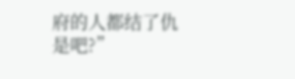府的人都结了仇是吧?”